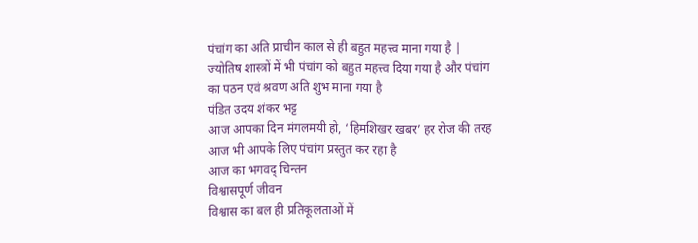पंचांग का अति प्राचीन काल से ही बहुत महत्त्व माना गया है | ज्योतिष शास्त्रों में भी पंचांग को बहुत महत्त्व दिया गया है और पंचांग का पठन एवं श्रवण अति शुभ माना गया है
पंडित उदय शंकर भट्ट
आज आपका दिन मंगलमयी हो, ‘हिमशिखर खबर’ हर रोज की तरह आज भी आपके लिए पंचांग प्रस्तुत कर रहा है
आज का भगवद् चिन्तन
विश्वासपूर्ण जीवन
विश्वास का बल ही प्रतिकूलताओं में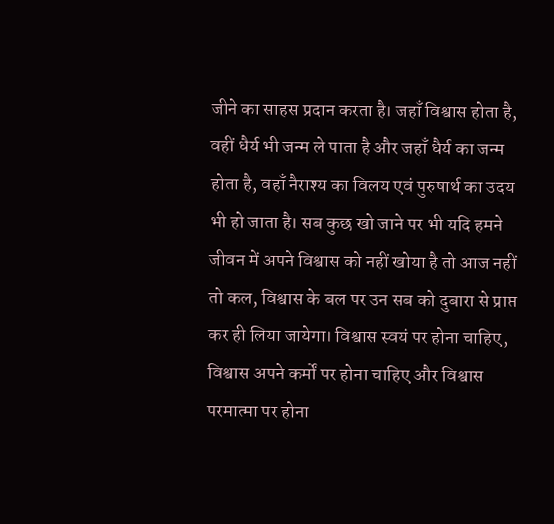जीने का साहस प्रदान करता है। जहाँ विश्वास होता है, वहीं धैर्य भी जन्म ले पाता है और जहाँ धैर्य का जन्म होता है, वहाँ नैराश्य का विलय एवं पुरुषार्थ का उदय भी हो जाता है। सब कुछ खो जाने पर भी यदि हमने जीवन में अपने विश्वास को नहीं खोया है तो आज नहीं तो कल, विश्वास के बल पर उन सब को दुबारा से प्राप्त कर ही लिया जायेगा। विश्वास स्वयं पर होना चाहिए, विश्वास अपने कर्मों पर होना चाहिए और विश्वास परमात्मा पर होना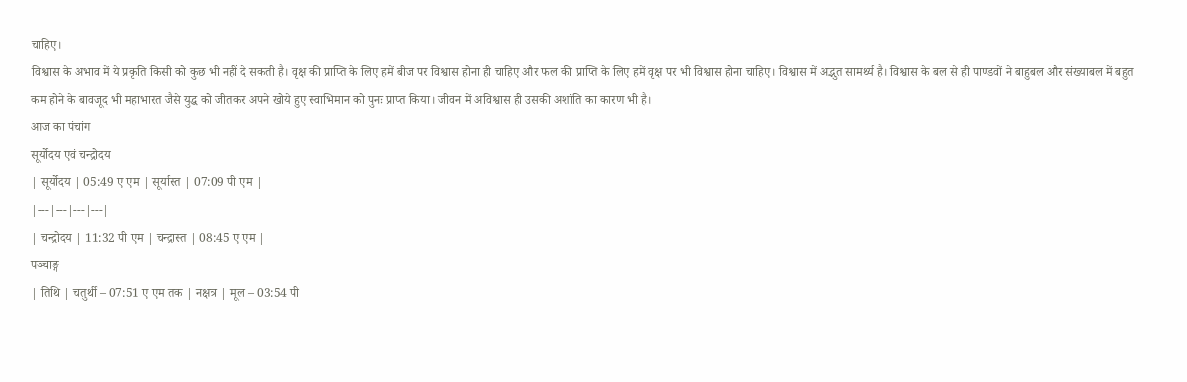चाहिए।
विश्वास के अभाव में ये प्रकृति किसी को कुछ भी नहीं दे सकती है। वृक्ष की प्राप्ति के लिए हमें बीज पर विश्वास होना ही चाहिए और फल की प्राप्ति के लिए हमें वृक्ष पर भी विश्वास होना चाहिए। विश्वास में अद्भुत सामर्थ्य है। विश्वास के बल से ही पाण्डवों ने बाहुबल और संख्याबल में बहुत कम होने के बावजूद भी महाभारत जैसे युद्ध को जीतकर अपने खोये हुए स्वाभिमान को पुनः प्राप्त किया। जीवन में अविश्वास ही उसकी अशांति का कारण भी है।
आज का पंचांग
सूर्योदय एवं चन्द्रोदय
| सूर्योदय | 05:49 ए एम | सूर्यास्त | 07:09 पी एम |
|---|---|---|---|
| चन्द्रोदय | 11:32 पी एम | चन्द्रास्त | 08:45 ए एम |
पञ्चाङ्ग
| तिथि | चतुर्थी – 07:51 ए एम तक | नक्षत्र | मूल – 03:54 पी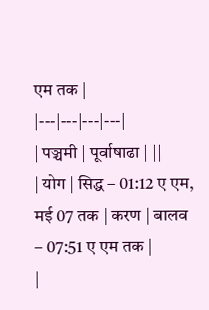एम तक |
|---|---|---|---|
| पञ्चमी | पूर्वाषाढा | ||
| योग | सिद्ध – 01:12 ए एम, मई 07 तक | करण | बालव – 07:51 ए एम तक |
|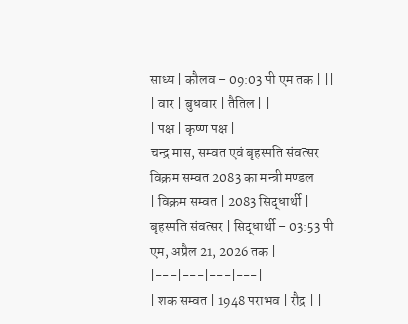साध्य | कौलव – 09:03 पी एम तक | ||
| वार | बुधवार | तैतिल | |
| पक्ष | कृष्ण पक्ष |
चन्द्र मास, सम्वत एवं बृहस्पति संवत्सर विक्रम सम्वत 2083 का मन्त्री मण्डल
| विक्रम सम्वत | 2083 सिद्धार्थी | बृहस्पति संवत्सर | सिद्धार्थी – 03:53 पी एम, अप्रैल 21, 2026 तक |
|---|---|---|---|
| शक सम्वत | 1948 पराभव | रौद्र | |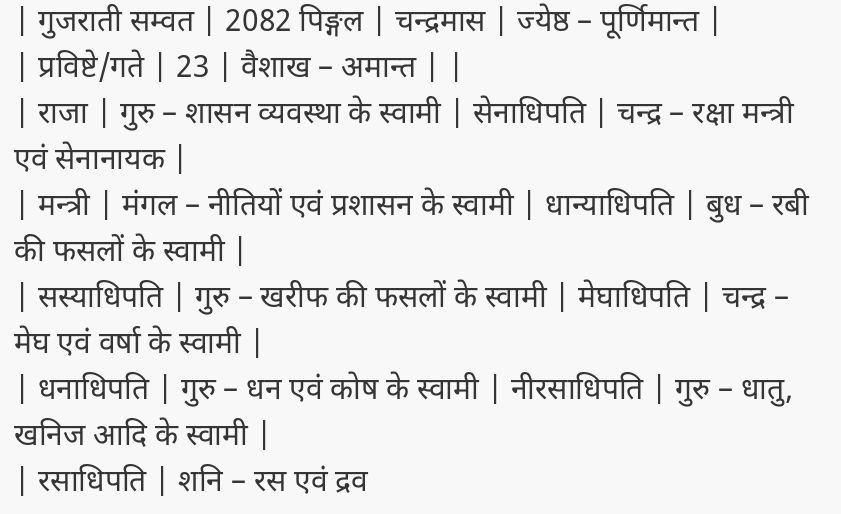| गुजराती सम्वत | 2082 पिङ्गल | चन्द्रमास | ज्येष्ठ – पूर्णिमान्त |
| प्रविष्टे/गते | 23 | वैशाख – अमान्त | |
| राजा | गुरु – शासन व्यवस्था के स्वामी | सेनाधिपति | चन्द्र – रक्षा मन्त्री एवं सेनानायक |
| मन्त्री | मंगल – नीतियों एवं प्रशासन के स्वामी | धान्याधिपति | बुध – रबी की फसलों के स्वामी |
| सस्याधिपति | गुरु – खरीफ की फसलों के स्वामी | मेघाधिपति | चन्द्र – मेघ एवं वर्षा के स्वामी |
| धनाधिपति | गुरु – धन एवं कोष के स्वामी | नीरसाधिपति | गुरु – धातु, खनिज आदि के स्वामी |
| रसाधिपति | शनि – रस एवं द्रव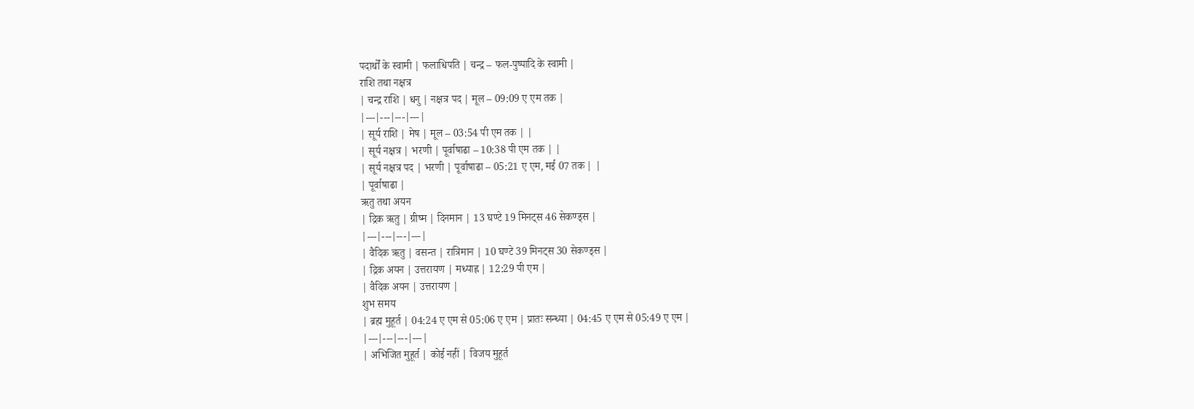पदार्थों के स्वामी | फलाधिपति | चन्द्र – फल-पुष्पादि के स्वामी |
राशि तथा नक्षत्र
| चन्द्र राशि | धनु | नक्षत्र पद | मूल – 09:09 ए एम तक |
|---|---|---|---|
| सूर्य राशि | मेष | मूल – 03:54 पी एम तक | |
| सूर्य नक्षत्र | भरणी | पूर्वाषाढा – 10:38 पी एम तक | |
| सूर्य नक्षत्र पद | भरणी | पूर्वाषाढा – 05:21 ए एम, मई 07 तक | |
| पूर्वाषाढा |
ऋतु तथा अयन
| द्रिक ऋतु | ग्रीष्म | दिनमान | 13 घण्टे 19 मिनट्स 46 सेकण्ड्स |
|---|---|---|---|
| वैदिक ऋतु | वसन्त | रात्रिमान | 10 घण्टे 39 मिनट्स 30 सेकण्ड्स |
| द्रिक अयन | उत्तरायण | मध्याह्न | 12:29 पी एम |
| वैदिक अयन | उत्तरायण |
शुभ समय
| ब्रह्म मुहूर्त | 04:24 ए एम से 05:06 ए एम | प्रातः सन्ध्या | 04:45 ए एम से 05:49 ए एम |
|---|---|---|---|
| अभिजित मुहूर्त | कोई नहीं | विजय मुहूर्त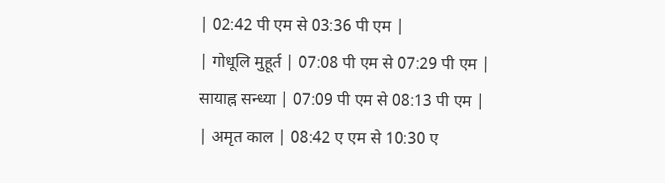| 02:42 पी एम से 03:36 पी एम |
| गोधूलि मुहूर्त | 07:08 पी एम से 07:29 पी एम | सायाह्न सन्ध्या | 07:09 पी एम से 08:13 पी एम |
| अमृत काल | 08:42 ए एम से 10:30 ए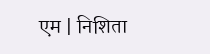एम | निशिता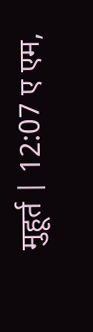मुहूर्त | 12:07 ए एम,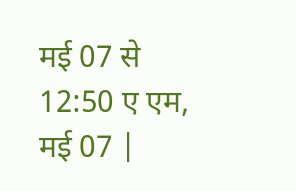मई 07 से 12:50 ए एम, मई 07 |